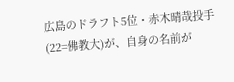広島のドラフト5位・赤木晴哉投手(22=佛教大)が、自身の名前が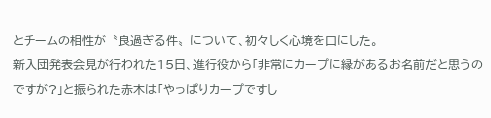とチームの相性が〝良過ぎる件〟について、初々しく心境を口にした。
新入団発表会見が行われた15日、進行役から「非常にカープに縁があるお名前だと思うのですが?」と振られた赤木は「やっぱりカープですし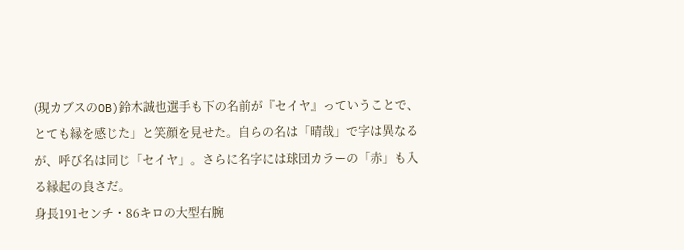(現カブスのOB)鈴木誠也選手も下の名前が『セイヤ』っていうことで、とても縁を感じた」と笑顔を見せた。自らの名は「晴哉」で字は異なるが、呼び名は同じ「セイヤ」。さらに名字には球団カラーの「赤」も入る縁起の良さだ。
身長191センチ・86キロの大型右腕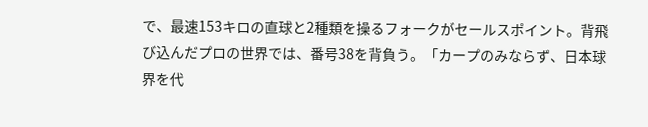で、最速153キロの直球と2種類を操るフォークがセールスポイント。背飛び込んだプロの世界では、番号38を背負う。「カープのみならず、日本球界を代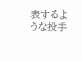表するような投手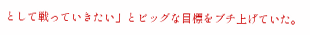として戦っていきたい」とビッグな目標をブチ上げていた。